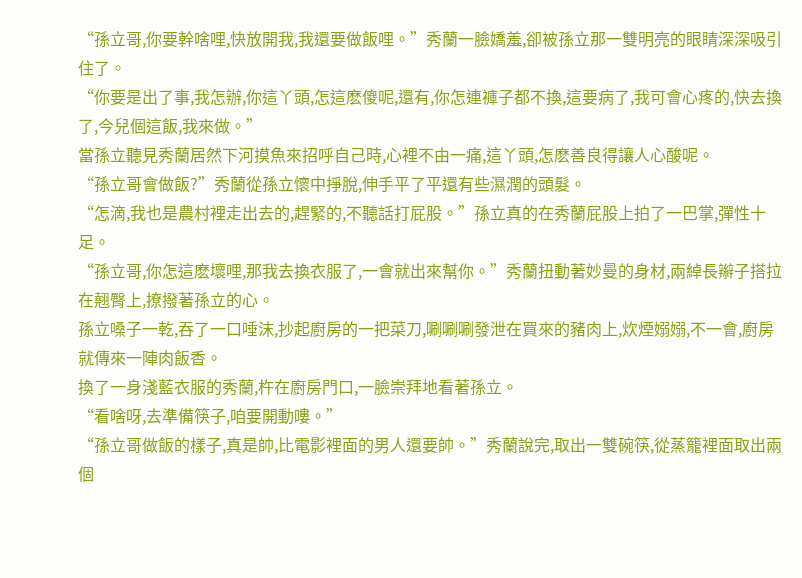“孫立哥,你要幹啥哩,快放開我,我還要做飯哩。”秀蘭一臉嬌羞,卻被孫立那一雙明亮的眼睛深深吸引住了。
“你要是出了事,我怎辦,你這丫頭,怎這麽傻呢,還有,你怎連褲子都不換,這要病了,我可會心疼的,快去換了,今兒個這飯,我來做。”
當孫立聽見秀蘭居然下河摸魚來招呼自己時,心裡不由一痛,這丫頭,怎麽善良得讓人心酸呢。
“孫立哥會做飯?”秀蘭從孫立懷中掙脫,伸手平了平還有些濕潤的頭髮。
“怎滴,我也是農村裡走出去的,趕緊的,不聽話打屁股。”孫立真的在秀蘭屁股上拍了一巴掌,彈性十足。
“孫立哥,你怎這麽壞哩,那我去換衣服了,一會就出來幫你。”秀蘭扭動著妙曼的身材,兩綽長辮子搭拉在翹臀上,撩撥著孫立的心。
孫立嗓子一乾,吞了一口唾沫,抄起廚房的一把菜刀,唰唰唰發泄在買來的豬肉上,炊煙嫋嫋,不一會,廚房就傳來一陣肉飯香。
換了一身淺藍衣服的秀蘭,杵在廚房門口,一臉崇拜地看著孫立。
“看啥呀,去準備筷子,咱要開動嘍。”
“孫立哥做飯的樣子,真是帥,比電影裡面的男人還要帥。”秀蘭說完,取出一雙碗筷,從蒸籠裡面取出兩個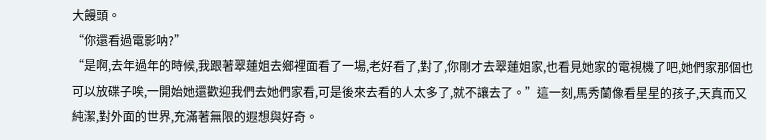大饅頭。
“你還看過電影呐?”
“是啊,去年過年的時候,我跟著翠蓮姐去鄉裡面看了一場,老好看了,對了,你剛才去翠蓮姐家,也看見她家的電視機了吧,她們家那個也可以放碟子唉,一開始她還歡迎我們去她們家看,可是後來去看的人太多了,就不讓去了。”這一刻,馬秀蘭像看星星的孩子,天真而又純潔,對外面的世界,充滿著無限的遐想與好奇。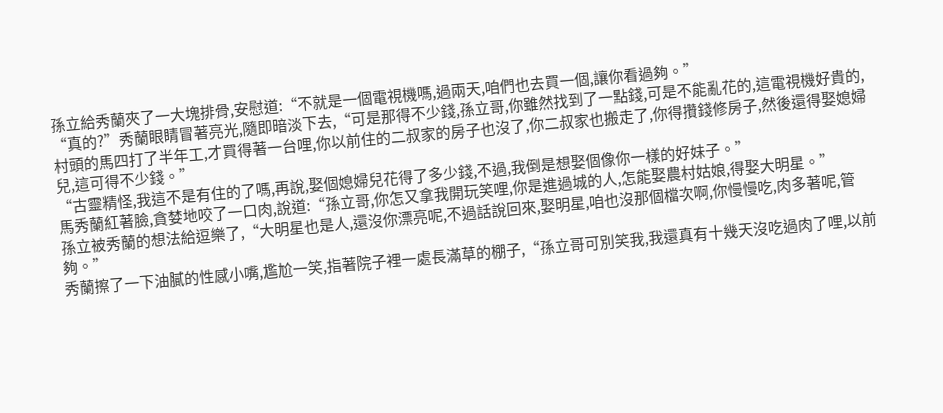孫立給秀蘭夾了一大塊排骨,安慰道:“不就是一個電視機嗎,過兩天,咱們也去買一個,讓你看過夠。”
“真的?”秀蘭眼睛冒著亮光,隨即暗淡下去,“可是那得不少錢,孫立哥,你雖然找到了一點錢,可是不能亂花的,這電視機好貴的,村頭的馬四打了半年工,才買得著一台哩,你以前住的二叔家的房子也沒了,你二叔家也搬走了,你得攢錢修房子,然後還得娶媳婦兒,這可得不少錢。”
“古靈精怪,我這不是有住的了嗎,再說,娶個媳婦兒花得了多少錢,不過,我倒是想娶個像你一樣的好妹子。”
馬秀蘭紅著臉,貪婪地咬了一口肉,說道:“孫立哥,你怎又拿我開玩笑哩,你是進過城的人,怎能娶農村姑娘,得娶大明星。”
孫立被秀蘭的想法給逗樂了,“大明星也是人,還沒你漂亮呢,不過話說回來,娶明星,咱也沒那個檔次啊,你慢慢吃,肉多著呢,管夠。”
秀蘭擦了一下油膩的性感小嘴,尷尬一笑,指著院子裡一處長滿草的棚子,“孫立哥可別笑我,我還真有十幾天沒吃過肉了哩,以前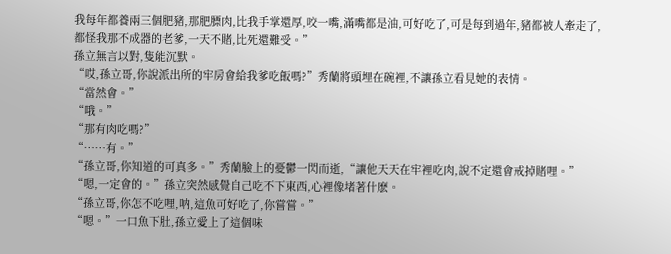我每年都養兩三個肥豬,那肥膘肉,比我手掌還厚,咬一嘴,滿嘴都是油,可好吃了,可是每到過年,豬都被人牽走了,都怪我那不成器的老爹,一天不賭,比死還難受。”
孫立無言以對,隻能沉默。
“哎,孫立哥,你說派出所的牢房會給我爹吃飯嗎?”秀蘭將頭埋在碗裡,不讓孫立看見她的表情。
“當然會。”
“哦。”
“那有肉吃嗎?”
“……有。”
“孫立哥,你知道的可真多。”秀蘭臉上的憂鬱一閃而逝,“讓他天天在牢裡吃肉,說不定還會戒掉賭哩。”
“嗯,一定會的。”孫立突然感覺自己吃不下東西,心裡像堵著什麽。
“孫立哥,你怎不吃哩,呐,這魚可好吃了,你嘗嘗。”
“嗯。”一口魚下肚,孫立愛上了這個味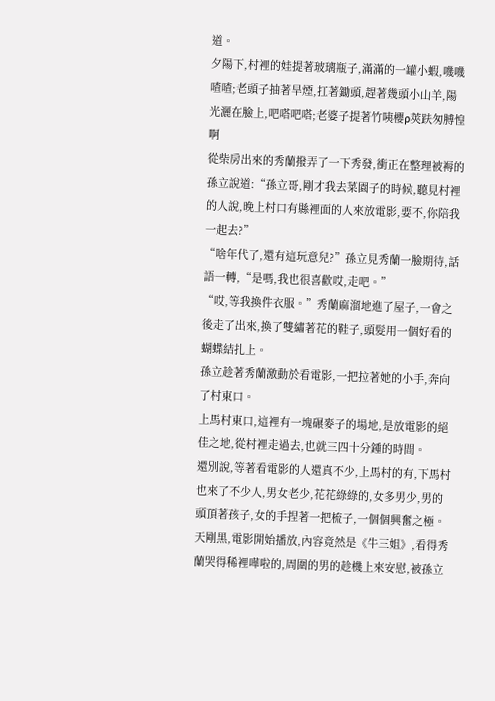道。
夕陽下,村裡的娃提著玻璃瓶子,滿滿的一罐小蝦,嘰嘰喳喳;老頭子抽著旱煙,扛著鋤頭,趕著幾頭小山羊,陽光灑在臉上,吧嗒吧嗒;老婆子提著竹咦櫻ρ莢趺匆膊惶啊
從柴房出來的秀蘭撥弄了一下秀發,衝正在整理被褥的孫立說道:“孫立哥,剛才我去菜園子的時候,聽見村裡的人說,晚上村口有縣裡面的人來放電影,要不,你陪我一起去?”
“啥年代了,還有這玩意兒?”孫立見秀蘭一臉期待,話語一轉,“是嗎,我也很喜歡哎,走吧。”
“哎,等我換件衣服。”秀蘭麻溜地進了屋子,一會之後走了出來,換了雙繡著花的鞋子,頭髮用一個好看的蝴蝶結扎上。
孫立趁著秀蘭激動於看電影,一把拉著她的小手,奔向了村東口。
上馬村東口,這裡有一塊碾麥子的場地,是放電影的絕佳之地,從村裡走過去,也就三四十分鍾的時間。
還別說,等著看電影的人還真不少,上馬村的有,下馬村也來了不少人,男女老少,花花綠綠的,女多男少,男的頭頂著孩子,女的手捏著一把梳子,一個個興奮之極。
天剛黑,電影開始播放,內容竟然是《牛三姐》,看得秀蘭哭得稀裡嘩啦的,周圍的男的趁機上來安慰,被孫立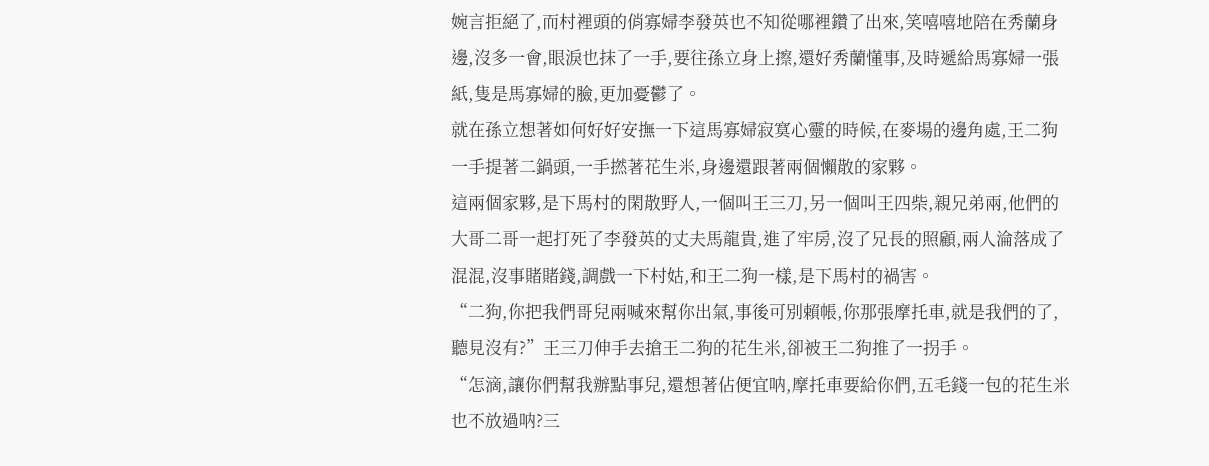婉言拒絕了,而村裡頭的俏寡婦李發英也不知從哪裡鑽了出來,笑嘻嘻地陪在秀蘭身邊,沒多一會,眼淚也抹了一手,要往孫立身上擦,還好秀蘭懂事,及時遞給馬寡婦一張紙,隻是馬寡婦的臉,更加憂鬱了。
就在孫立想著如何好好安撫一下這馬寡婦寂寞心靈的時候,在麥場的邊角處,王二狗一手提著二鍋頭,一手撚著花生米,身邊還跟著兩個懶散的家夥。
這兩個家夥,是下馬村的閑散野人,一個叫王三刀,另一個叫王四柴,親兄弟兩,他們的大哥二哥一起打死了李發英的丈夫馬龍貴,進了牢房,沒了兄長的照顧,兩人淪落成了混混,沒事賭賭錢,調戲一下村姑,和王二狗一樣,是下馬村的禍害。
“二狗,你把我們哥兒兩喊來幫你出氣,事後可別賴帳,你那張摩托車,就是我們的了,聽見沒有?”王三刀伸手去搶王二狗的花生米,卻被王二狗推了一拐手。
“怎滴,讓你們幫我辦點事兒,還想著佔便宜呐,摩托車要給你們,五毛錢一包的花生米也不放過呐?三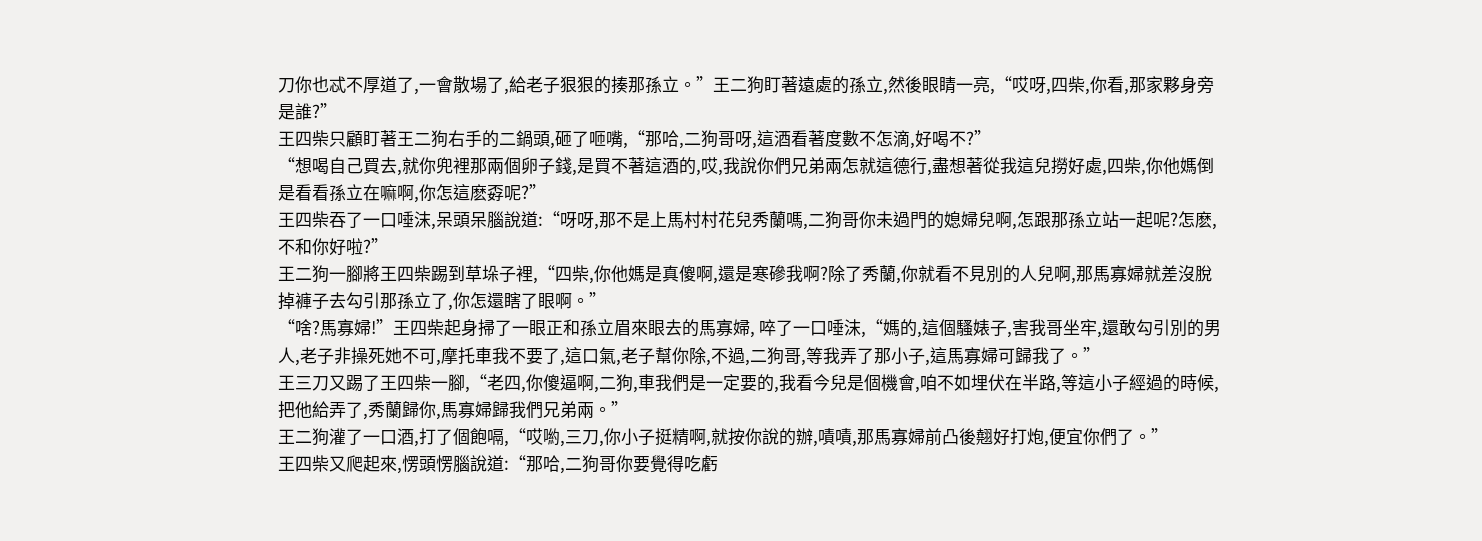刀你也忒不厚道了,一會散場了,給老子狠狠的揍那孫立。”王二狗盯著遠處的孫立,然後眼睛一亮,“哎呀,四柴,你看,那家夥身旁是誰?”
王四柴只顧盯著王二狗右手的二鍋頭,砸了咂嘴,“那哈,二狗哥呀,這酒看著度數不怎滴,好喝不?”
“想喝自己買去,就你兜裡那兩個卵子錢,是買不著這酒的,哎,我說你們兄弟兩怎就這德行,盡想著從我這兒撈好處,四柴,你他媽倒是看看孫立在嘛啊,你怎這麽孬呢?”
王四柴吞了一口唾沫,呆頭呆腦說道:“呀呀,那不是上馬村村花兒秀蘭嗎,二狗哥你未過門的媳婦兒啊,怎跟那孫立站一起呢?怎麽,不和你好啦?”
王二狗一腳將王四柴踢到草垛子裡,“四柴,你他媽是真傻啊,還是寒磣我啊?除了秀蘭,你就看不見別的人兒啊,那馬寡婦就差沒脫掉褲子去勾引那孫立了,你怎還瞎了眼啊。”
“啥?馬寡婦!”王四柴起身掃了一眼正和孫立眉來眼去的馬寡婦, 啐了一口唾沫,“媽的,這個騷婊子,害我哥坐牢,還敢勾引別的男人,老子非操死她不可,摩托車我不要了,這口氣,老子幫你除,不過,二狗哥,等我弄了那小子,這馬寡婦可歸我了。”
王三刀又踢了王四柴一腳,“老四,你傻逼啊,二狗,車我們是一定要的,我看今兒是個機會,咱不如埋伏在半路,等這小子經過的時候,把他給弄了,秀蘭歸你,馬寡婦歸我們兄弟兩。”
王二狗灌了一口酒,打了個飽嗝,“哎喲,三刀,你小子挺精啊,就按你說的辦,嘖嘖,那馬寡婦前凸後翹好打炮,便宜你們了。”
王四柴又爬起來,愣頭愣腦說道:“那哈,二狗哥你要覺得吃虧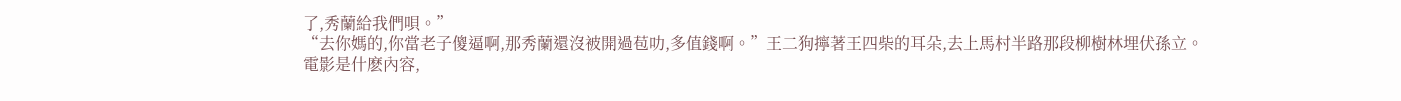了,秀蘭給我們唄。”
“去你媽的,你當老子傻逼啊,那秀蘭還沒被開過苞叻,多值錢啊。”王二狗擰著王四柴的耳朵,去上馬村半路那段柳樹林埋伏孫立。
電影是什麽內容,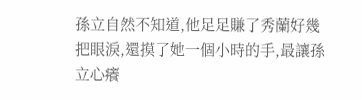孫立自然不知道,他足足賺了秀蘭好幾把眼淚,還摸了她一個小時的手,最讓孫立心癢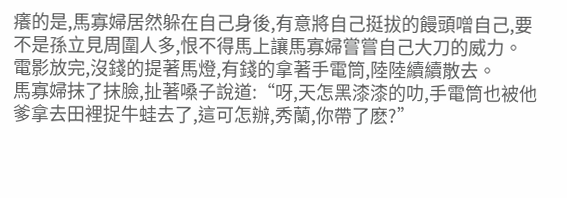癢的是,馬寡婦居然躲在自己身後,有意將自己挺拔的饅頭噌自己,要不是孫立見周圍人多,恨不得馬上讓馬寡婦嘗嘗自己大刀的威力。
電影放完,沒錢的提著馬燈,有錢的拿著手電筒,陸陸續續散去。
馬寡婦抹了抹臉,扯著嗓子說道:“呀,天怎黑漆漆的叻,手電筒也被他爹拿去田裡捉牛蛙去了,這可怎辦,秀蘭,你帶了麽?”